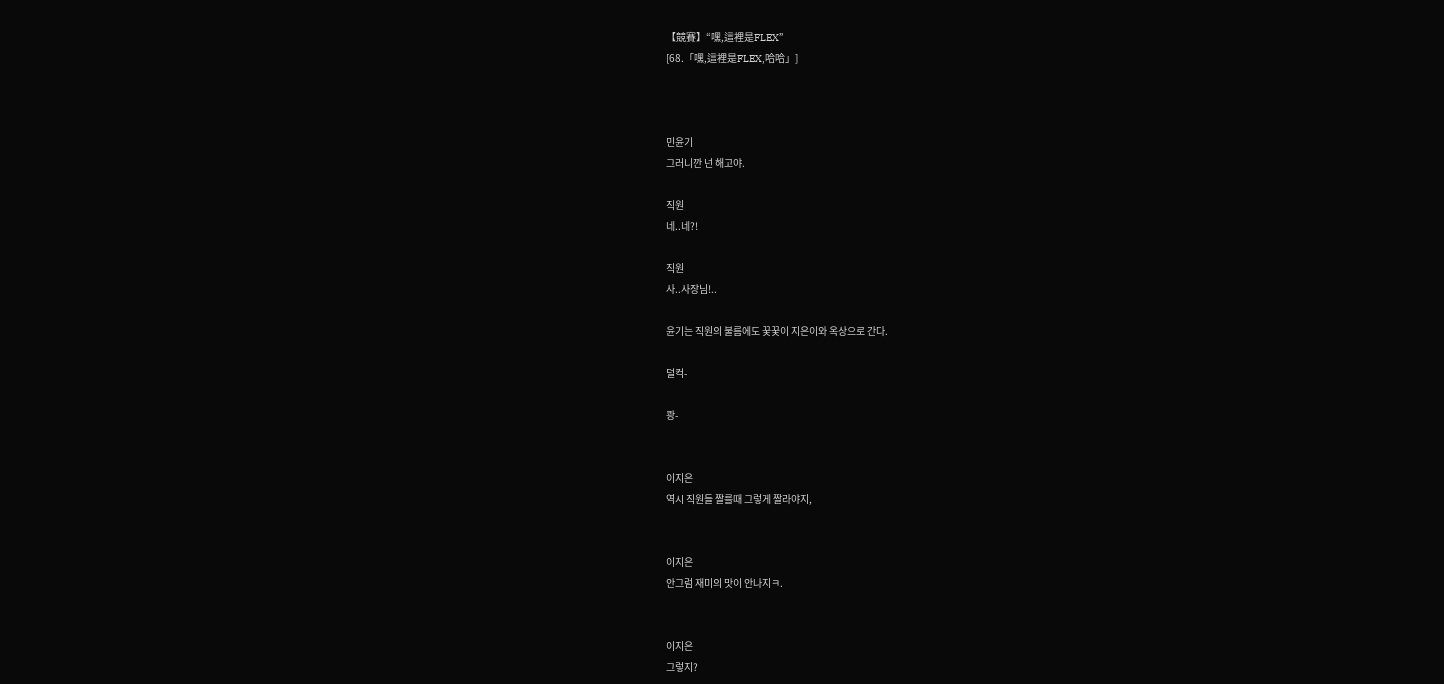【競賽】“嘿,這裡是FLEX”
[68.「嘿,這裡是FLEX,哈哈」]



민윤기
그러니깐 넌 해고야.

직원
네..네?!

직원
사..사장님!..

윤기는 직원의 불름에도 꿎꿎이 지은이와 옥상으로 간다.

덜컥-

쾅-


이지은
역시 직원들 짤를때 그렇게 짤라야지,


이지은
안그럼 재미의 맛이 안나지ㅋ.


이지은
그렇지?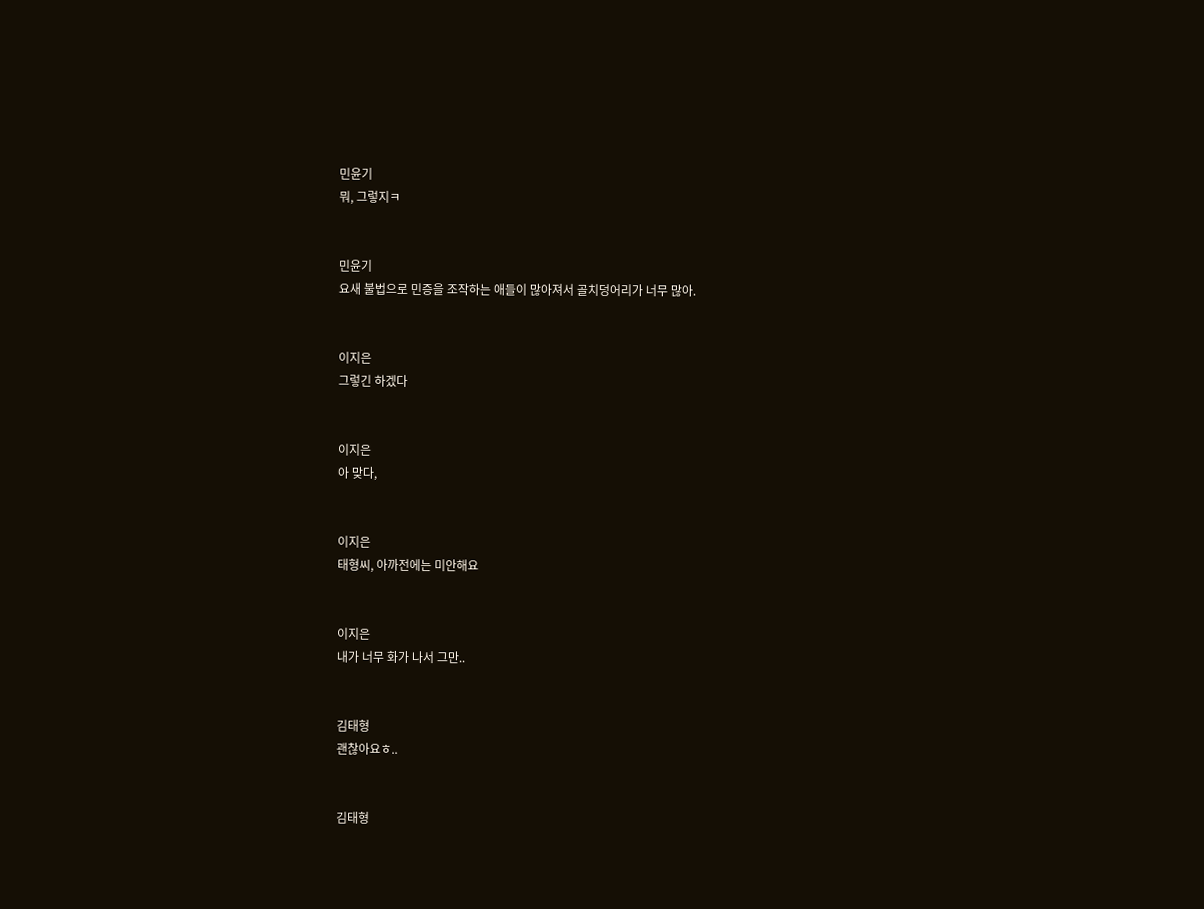민윤기
뭐, 그렇지ㅋ


민윤기
요새 불법으로 민증을 조작하는 애들이 많아져서 골치덩어리가 너무 많아.


이지은
그렇긴 하겠다


이지은
아 맞다,


이지은
태형씨, 아까전에는 미안해요


이지은
내가 너무 화가 나서 그만..


김태형
괜찮아요ㅎ..


김태형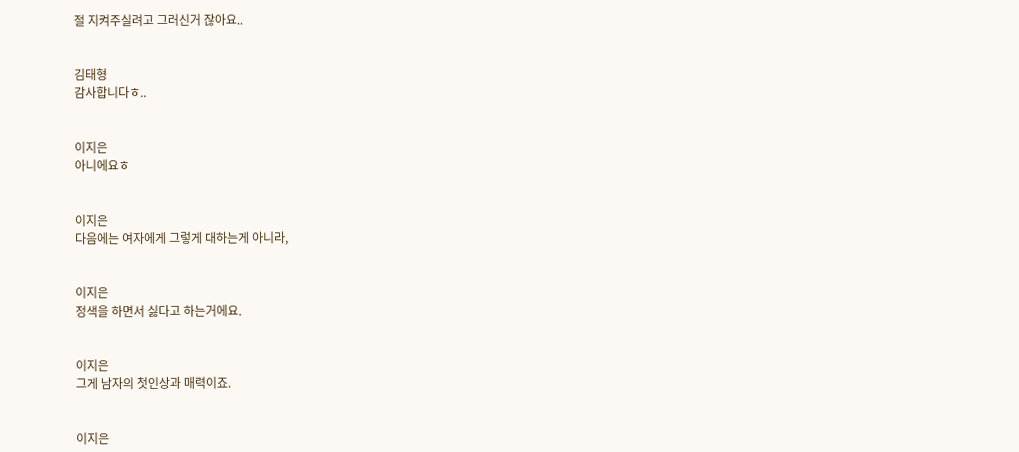절 지켜주실려고 그러신거 잖아요..


김태형
감사합니다ㅎ..


이지은
아니에요ㅎ


이지은
다음에는 여자에게 그렇게 대하는게 아니라,


이지은
정색을 하면서 싫다고 하는거에요.


이지은
그게 남자의 첫인상과 매력이죠.


이지은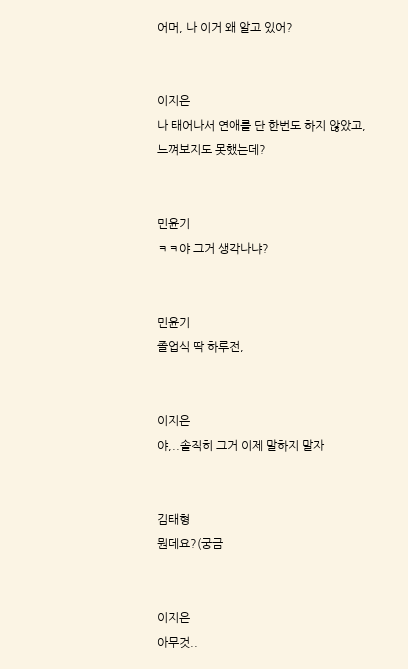어머, 나 이거 왜 알고 있어?


이지은
나 태어나서 연애를 단 한번도 하지 않았고, 느껴보지도 못했는데?


민윤기
ㅋㅋ야 그거 생각나냐?


민윤기
졸업식 딱 하루전,


이지은
야,..솔직히 그거 이제 말하지 말자


김태형
뭔데요?(궁금


이지은
아무것..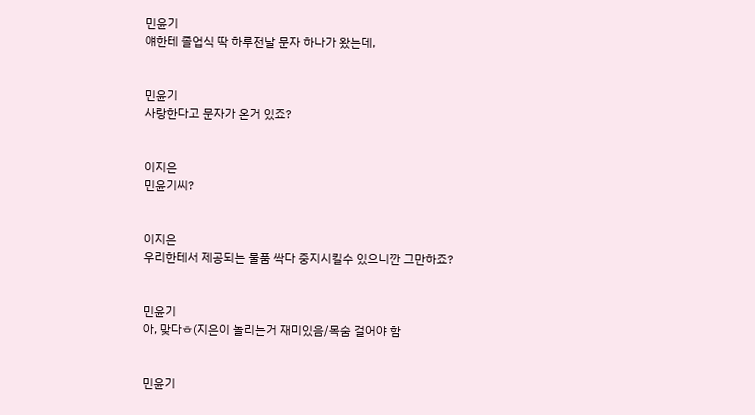민윤기
얘한테 졸업식 딱 하루전날 문자 하나가 왔는데,


민윤기
사랑한다고 문자가 온거 있죠?


이지은
민윤기씨?


이지은
우리한테서 제공되는 물품 싹다 중지시킬수 있으니깐 그만하죠?


민윤기
아, 맞다ㅎ(지은이 놀리는거 재미있음/목숨 걸어야 함


민윤기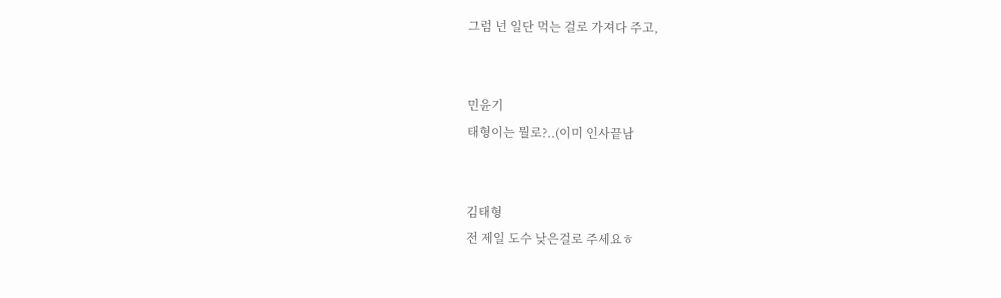그럼 넌 일단 먹는 걸로 가져다 주고,


민윤기
태형이는 뭘로?..(이미 인사끝남


김태형
전 제일 도수 낮은걸로 주세요ㅎ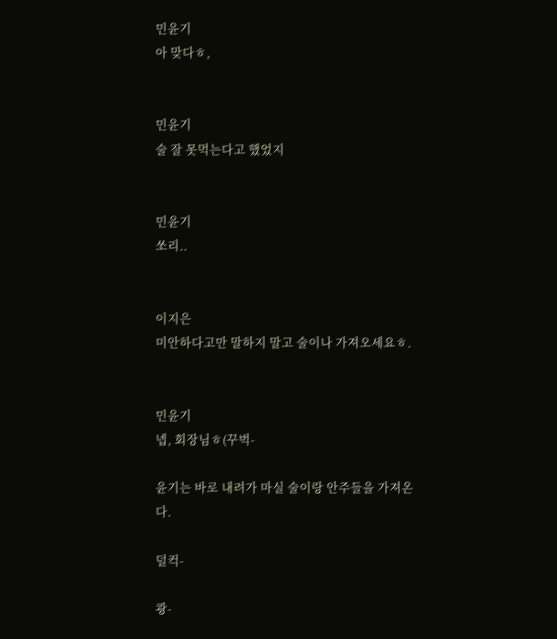민윤기
아 맞다ㅎ,


민윤기
술 잘 못먹는다고 했었지


민윤기
쏘리..


이지은
미안하다고만 말하지 말고 술이나 가져오세요ㅎ.


민윤기
넵, 회장님ㅎ(꾸벅-

윤기는 바로 내려가 마실 술이랑 안주들을 가져온다.

덜컥-

쾅-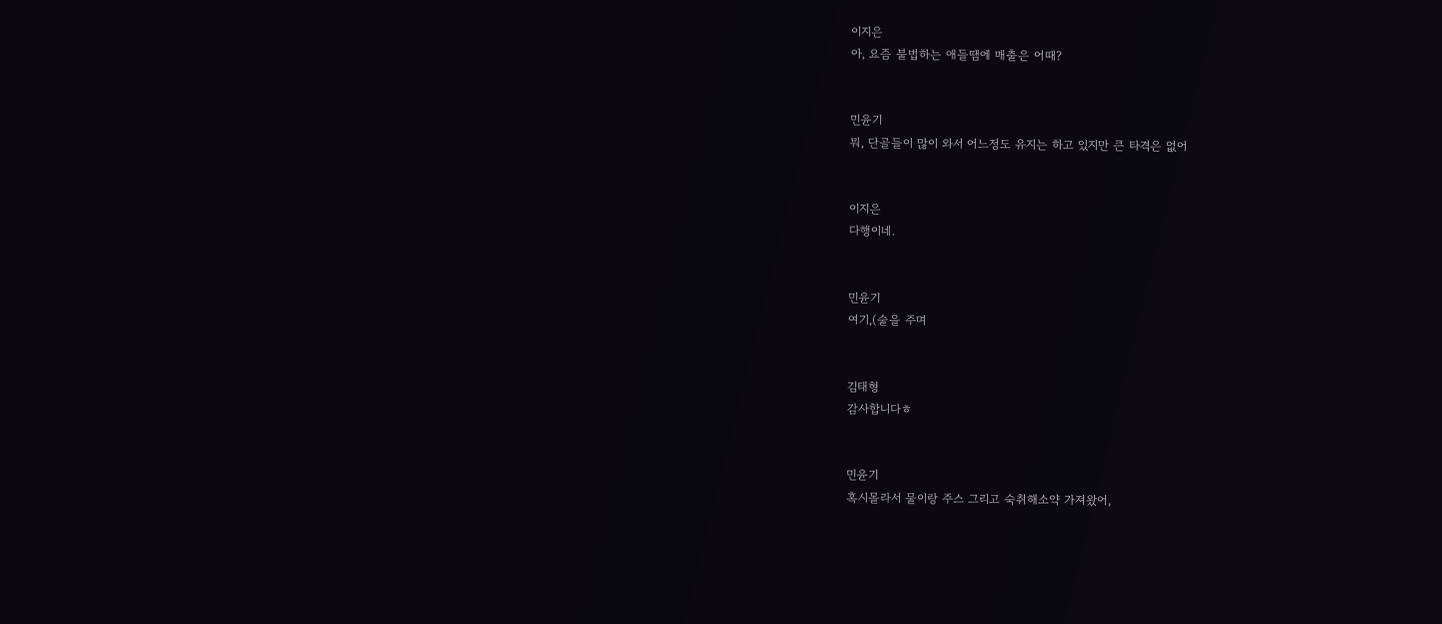이지은
아, 요즘 불법하는 애들땜에 매출은 어때?


민윤기
뭐, 단골들이 많이 와서 어느정도 유지는 하고 있지만 큰 타격은 없어


이지은
다행이네.


민윤기
여기,(술을 주며


김태형
감사합니다ㅎ


민윤기
혹시몰라서 물이랑 주스 그리고 숙취해소약 가져왔어,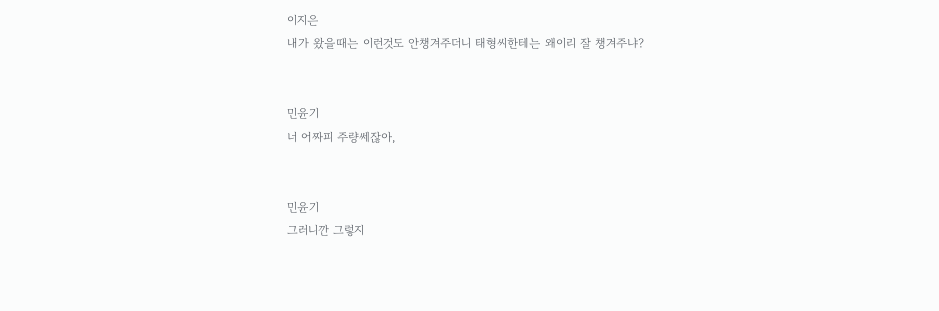이지은
내가 왔을때는 이런것도 안챙겨주더니 태형씨한테는 왜이리 잘 챙겨주냐?


민윤기
너 어짜피 주량쎄잖아,


민윤기
그러니깐 그렇지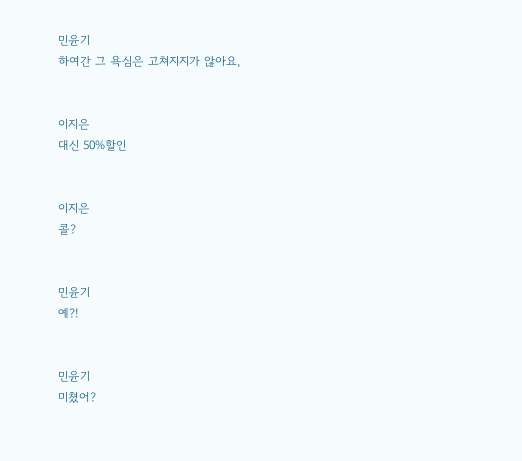민윤기
하여간 그 욕심은 고쳐지지가 않아요,


이지은
대신 50%할인


이지은
콜?


민윤기
예?!


민윤기
미쳤어?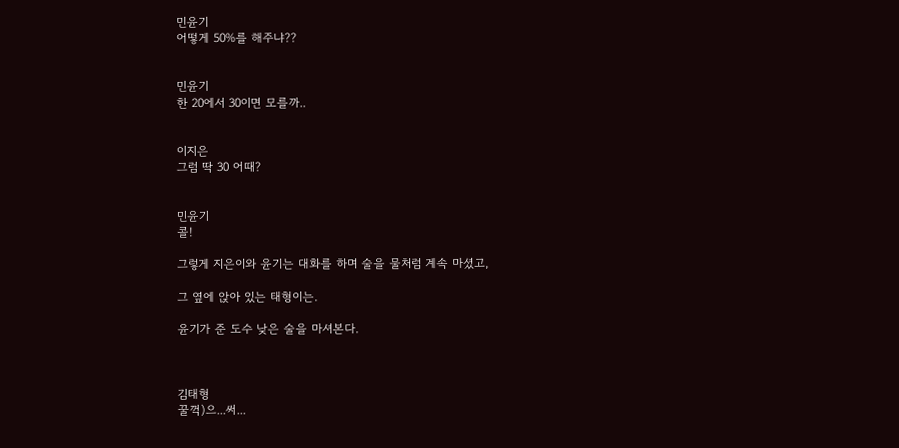민윤기
어떻게 50%를 해주냐??


민윤기
한 20에서 30이면 모를까..


이지은
그럼 딱 30 어때?


민윤기
콜!

그렇게 지은이와 윤기는 대화를 하며 술을 물처럼 계속 마셨고,

그 옆에 앉아 있는 태형이는.

윤기가 준 도수 낮은 술을 마셔본다.



김태형
꿀꺽)으...써...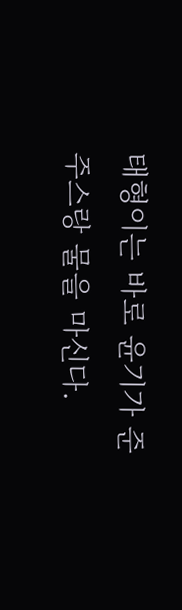태형이는 바로 윤기가 준 주스랑 물을 마신다.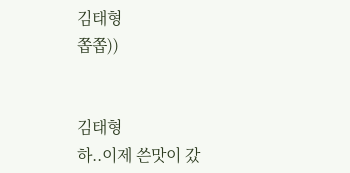김태형
쫍쫍))


김태형
하..이제 쓴맛이 갔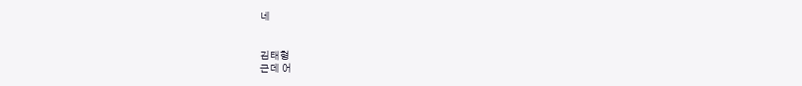네


김태형
근데 어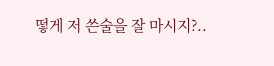떻게 저 쓴술을 잘 마시지?..